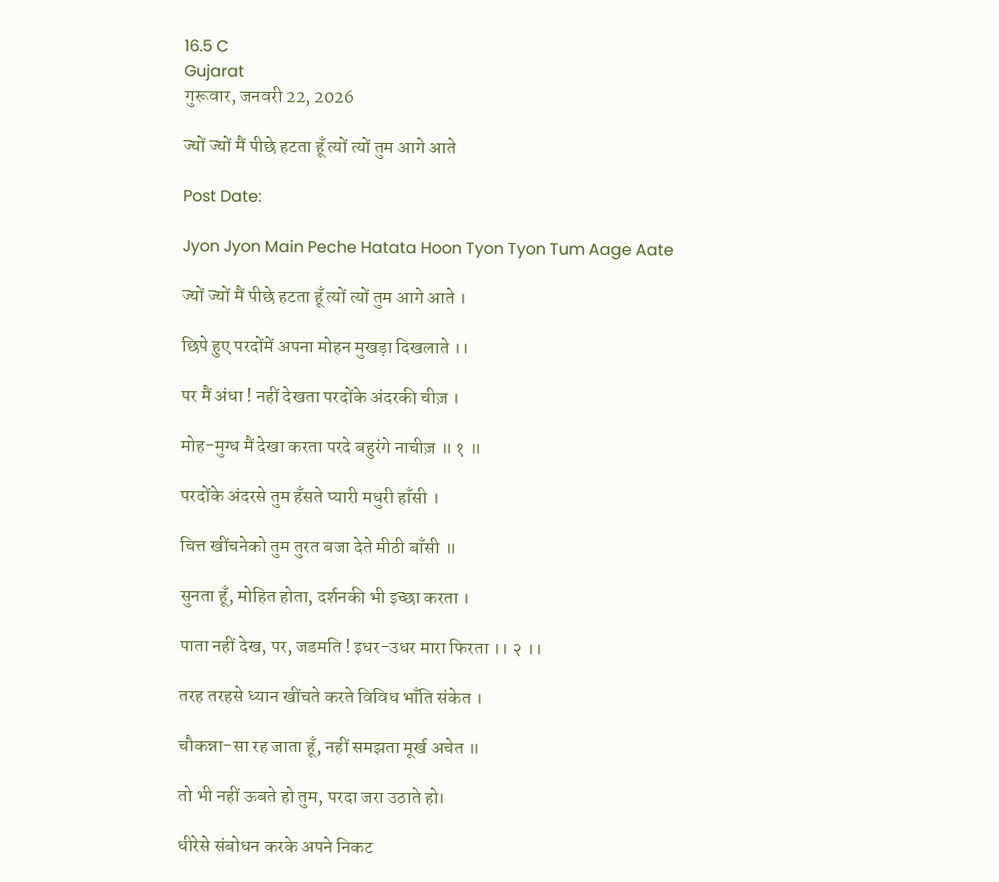16.5 C
Gujarat
गुरूवार, जनवरी 22, 2026

ज्यों ज्यों मैं पीछे हटता हूँ त्यों त्यों तुम आगे आते

Post Date:

Jyon Jyon Main Peche Hatata Hoon Tyon Tyon Tum Aage Aate

ज्यों ज्यों मैं पीछे हटता हूँ त्यों त्यों तुम आगे आते ।

छिपे हुए परदोंमें अपना मोहन मुखड़ा दिखलाते ।।

पर मैं अंधा ! नहीं देखता परदोंके अंदरकी चीज़ ।

मोह-मुग्ध मैं देखा करता परदे बहुरंगे नाचीज़ ॥ १ ॥

परदोंके अंदरसे तुम हँसते प्यारी मधुरी हाँसी ।

चित्त खींचनेको तुम तुरत बजा देते मीठी बाँसी ॥

सुनता हूँ, मोहित होता, दर्शनकी भी इच्छा करता ।

पाता नहीं देख, पर, जडमति ! इधर-उधर मारा फिरता ।। २ ।।

तरह तरहसे ध्यान खींचते करते विविध भाँति संकेत ।

चौकन्ना-सा रह जाता हूँ, नहीं समझता मूर्ख अचेत ॥

तो भी नहीं ऊबते हो तुम, परदा जरा उठाते हो।

धीरेसे संबोधन करके अपने निकट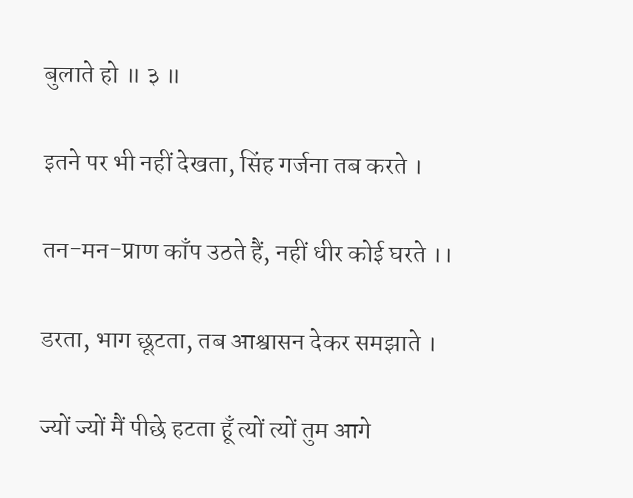बुलाते हो ॥ ३ ॥

इतने पर भी नहीं देखता, सिंह गर्जना तब करते ।

तन-मन-प्राण काँप उठते हैं, नहीं धीर कोई घरते ।।

डरता, भाग छूटता, तब आश्वासन देकर समझाते ।

ज्यों ज्यों मैं पीछे हटता हूँ त्यों त्यों तुम आगे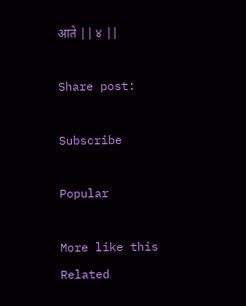आते || ४ ||

Share post:

Subscribe

Popular

More like this
Related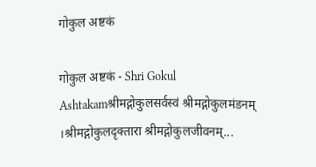गोकुल अष्टकं

गोकुल अष्टकं - Shri Gokul Ashtakamश्रीमद्गोकुलसर्वस्वं श्रीमद्गोकुलमंडनम् ।श्रीमद्गोकुलदृक्तारा श्रीमद्गोकुलजीवनम्...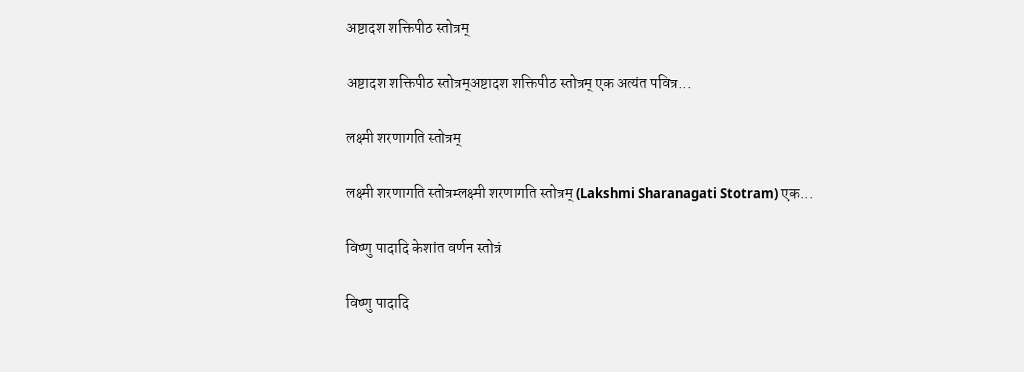अष्टादश शक्तिपीठ स्तोत्रम्

अष्टादश शक्तिपीठ स्तोत्रम्अष्टादश शक्तिपीठ स्तोत्रम् एक अत्यंत पवित्र...

लक्ष्मी शरणागति स्तोत्रम्

लक्ष्मी शरणागति स्तोत्रम्लक्ष्मी शरणागति स्तोत्रम् (Lakshmi Sharanagati Stotram) एक...

विष्णु पादादि केशांत वर्णन स्तोत्रं

विष्णु पादादि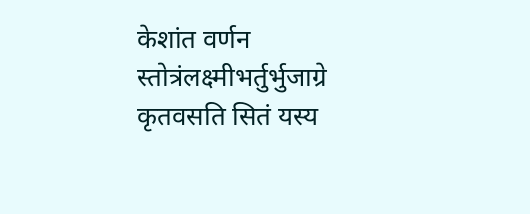केशांत वर्णन स्तोत्रंलक्ष्मीभर्तुर्भुजाग्रे कृतवसति सितं यस्य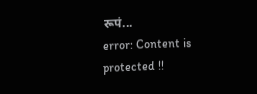रूपं...
error: Content is protected !!